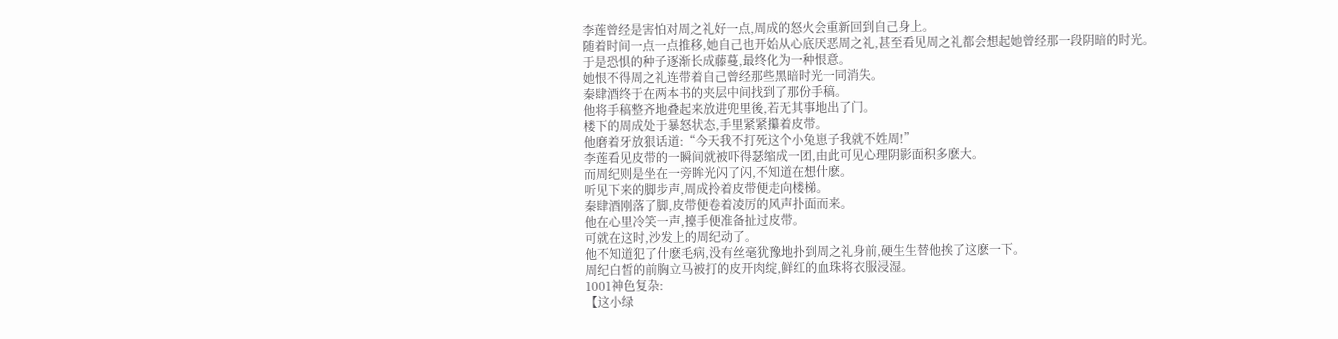李莲曾经是害怕对周之礼好一点,周成的怒火会重新回到自己身上。
随着时间一点一点推移,她自己也开始从心底厌恶周之礼,甚至看见周之礼都会想起她曾经那一段阴暗的时光。
于是恐惧的种子逐渐长成藤蔓,最终化为一种恨意。
她恨不得周之礼连带着自己曾经那些黑暗时光一同消失。
秦肆酒终于在两本书的夹层中间找到了那份手稿。
他将手稿整齐地叠起来放进兜里後,若无其事地出了门。
楼下的周成处于暴怒状态,手里紧紧攥着皮带。
他磨着牙放狠话道:“今天我不打死这个小兔崽子我就不姓周!”
李莲看见皮带的一瞬间就被吓得瑟缩成一团,由此可见心理阴影面积多麽大。
而周纪则是坐在一旁眸光闪了闪,不知道在想什麽。
听见下来的脚步声,周成拎着皮带便走向楼梯。
秦肆酒刚落了脚,皮带便卷着凌厉的风声扑面而来。
他在心里冷笑一声,擡手便准备扯过皮带。
可就在这时,沙发上的周纪动了。
他不知道犯了什麽毛病,没有丝毫犹豫地扑到周之礼身前,硬生生替他挨了这麽一下。
周纪白皙的前胸立马被打的皮开肉绽,鲜红的血珠将衣服浸湿。
1001神色复杂:
【这小绿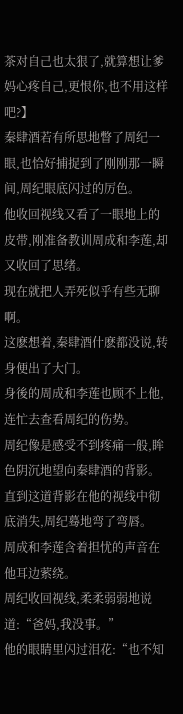茶对自己也太狠了,就算想让爹妈心疼自己,更恨你,也不用这样吧?】
秦肆酒若有所思地瞥了周纪一眼,也恰好捕捉到了刚刚那一瞬间,周纪眼底闪过的厉色。
他收回视线又看了一眼地上的皮带,刚准备教训周成和李莲,却又收回了思绪。
现在就把人弄死似乎有些无聊啊。
这麽想着,秦肆酒什麽都没说,转身便出了大门。
身後的周成和李莲也顾不上他,连忙去查看周纪的伤势。
周纪像是感受不到疼痛一般,眸色阴沉地望向秦肆酒的背影。
直到这道背影在他的视线中彻底消失,周纪蓦地弯了弯唇。
周成和李莲含着担忧的声音在他耳边萦绕。
周纪收回视线,柔柔弱弱地说道:“爸妈,我没事。”
他的眼睛里闪过泪花:“也不知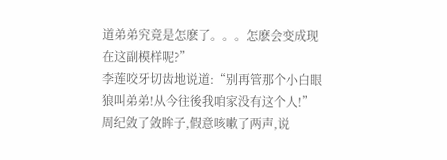道弟弟究竟是怎麽了。。。怎麽会变成现在这副模样呢?”
李莲咬牙切齿地说道:“别再管那个小白眼狼叫弟弟!从今往後我咱家没有这个人!”
周纪敛了敛眸子,假意咳嗽了两声,说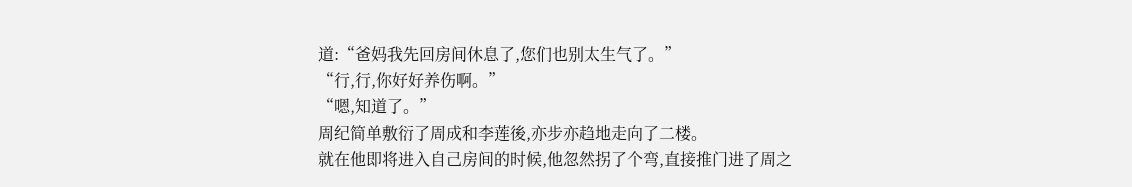道:“爸妈我先回房间休息了,您们也别太生气了。”
“行,行,你好好养伤啊。”
“嗯,知道了。”
周纪简单敷衍了周成和李莲後,亦步亦趋地走向了二楼。
就在他即将进入自己房间的时候,他忽然拐了个弯,直接推门进了周之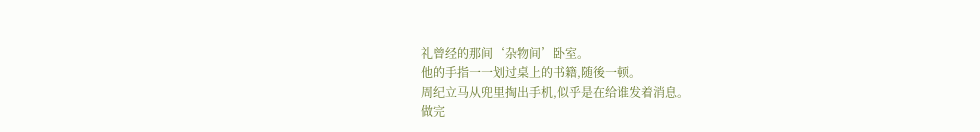礼曾经的那间‘杂物间’卧室。
他的手指一一划过桌上的书籍,随後一顿。
周纪立马从兜里掏出手机,似乎是在给谁发着消息。
做完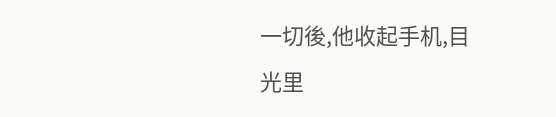一切後,他收起手机,目光里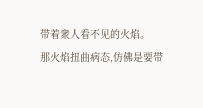带着衆人看不见的火焰。
那火焰扭曲病态,仿佛是要带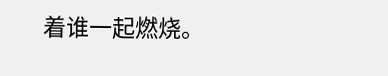着谁一起燃烧。